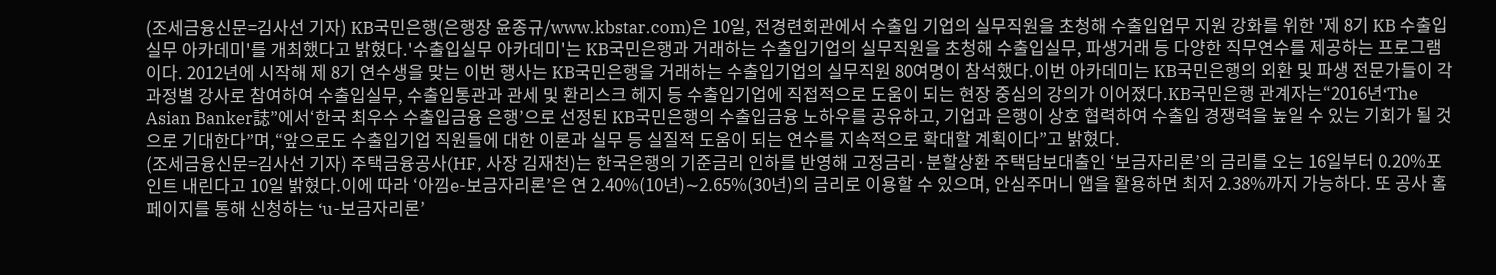(조세금융신문=김사선 기자) KB국민은행(은행장 윤종규/www.kbstar.com)은 10일, 전경련회관에서 수출입 기업의 실무직원을 초청해 수출입업무 지원 강화를 위한 '제 8기 KB 수출입실무 아카데미'를 개최했다고 밝혔다.'수출입실무 아카데미'는 KB국민은행과 거래하는 수출입기업의 실무직원을 초청해 수출입실무, 파생거래 등 다양한 직무연수를 제공하는 프로그램이다. 2012년에 시작해 제 8기 연수생을 맞는 이번 행사는 KB국민은행을 거래하는 수출입기업의 실무직원 80여명이 참석했다.이번 아카데미는 KB국민은행의 외환 및 파생 전문가들이 각 과정별 강사로 참여하여 수출입실무, 수출입통관과 관세 및 환리스크 헤지 등 수출입기업에 직접적으로 도움이 되는 현장 중심의 강의가 이어졌다.KB국민은행 관계자는“2016년‘The Asian Banker誌”에서‘한국 최우수 수출입금융 은행’으로 선정된 KB국민은행의 수출입금융 노하우를 공유하고, 기업과 은행이 상호 협력하여 수출입 경쟁력을 높일 수 있는 기회가 될 것으로 기대한다”며,“앞으로도 수출입기업 직원들에 대한 이론과 실무 등 실질적 도움이 되는 연수를 지속적으로 확대할 계획이다”고 밝혔다.
(조세금융신문=김사선 기자) 주택금융공사(HF, 사장 김재천)는 한국은행의 기준금리 인하를 반영해 고정금리·분할상환 주택담보대출인 ‘보금자리론’의 금리를 오는 16일부터 0.20%포인트 내린다고 10일 밝혔다.이에 따라 ‘아낌e-보금자리론’은 연 2.40%(10년)∼2.65%(30년)의 금리로 이용할 수 있으며, 안심주머니 앱을 활용하면 최저 2.38%까지 가능하다. 또 공사 홈페이지를 통해 신청하는 ‘u-보금자리론’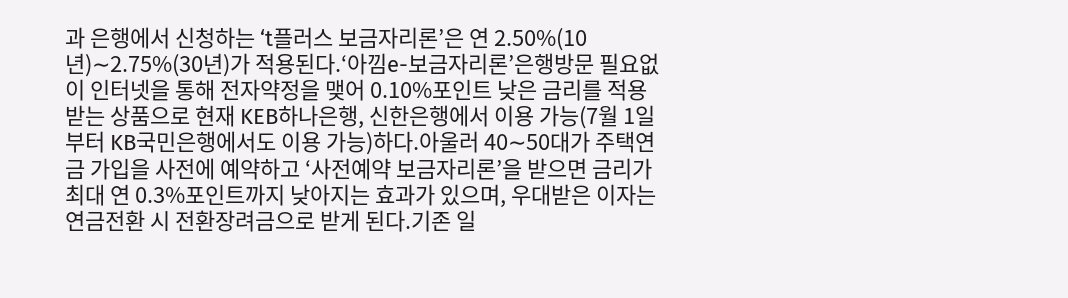과 은행에서 신청하는 ‘t플러스 보금자리론’은 연 2.50%(10년)∼2.75%(30년)가 적용된다.‘아낌e-보금자리론’은행방문 필요없이 인터넷을 통해 전자약정을 맺어 0.10%포인트 낮은 금리를 적용 받는 상품으로 현재 KEB하나은행, 신한은행에서 이용 가능(7월 1일부터 KB국민은행에서도 이용 가능)하다.아울러 40∼50대가 주택연금 가입을 사전에 예약하고 ‘사전예약 보금자리론’을 받으면 금리가 최대 연 0.3%포인트까지 낮아지는 효과가 있으며, 우대받은 이자는 연금전환 시 전환장려금으로 받게 된다.기존 일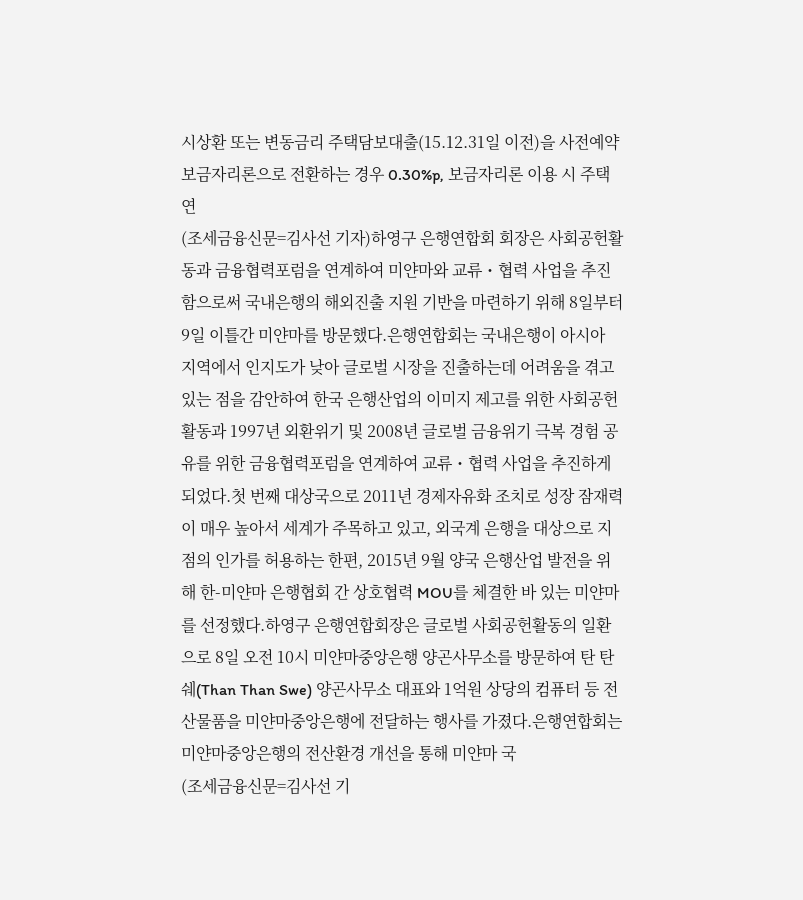시상환 또는 변동금리 주택담보대출(15.12.31일 이전)을 사전예약 보금자리론으로 전환하는 경우 0.30%p, 보금자리론 이용 시 주택연
(조세금융신문=김사선 기자)하영구 은행연합회 회장은 사회공헌활동과 금융협력포럼을 연계하여 미얀마와 교류・협력 사업을 추진함으로써 국내은행의 해외진출 지원 기반을 마련하기 위해 8일부터 9일 이틀간 미얀마를 방문했다.은행연합회는 국내은행이 아시아 지역에서 인지도가 낮아 글로벌 시장을 진출하는데 어려움을 겪고 있는 점을 감안하여 한국 은행산업의 이미지 제고를 위한 사회공헌활동과 1997년 외환위기 및 2008년 글로벌 금융위기 극복 경험 공유를 위한 금융협력포럼을 연계하여 교류・협력 사업을 추진하게 되었다.첫 번째 대상국으로 2011년 경제자유화 조치로 성장 잠재력이 매우 높아서 세계가 주목하고 있고, 외국계 은행을 대상으로 지점의 인가를 허용하는 한편, 2015년 9월 양국 은행산업 발전을 위해 한-미얀마 은행협회 간 상호협력 MOU를 체결한 바 있는 미얀마를 선정했다.하영구 은행연합회장은 글로벌 사회공헌활동의 일환으로 8일 오전 10시 미얀마중앙은행 양곤사무소를 방문하여 탄 탄 쉐(Than Than Swe) 양곤사무소 대표와 1억원 상당의 컴퓨터 등 전산물품을 미얀마중앙은행에 전달하는 행사를 가졌다.은행연합회는 미얀마중앙은행의 전산환경 개선을 통해 미얀마 국
(조세금융신문=김사선 기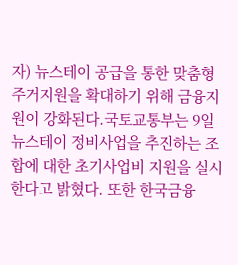자) 뉴스테이 공급을 통한 맞춤형 주거지원을 확대하기 위해 금융지원이 강화된다.국토교통부는 9일 뉴스테이 정비사업을 추진하는 조합에 대한 초기사업비 지원을 실시한다고 밝혔다. 또한 한국금융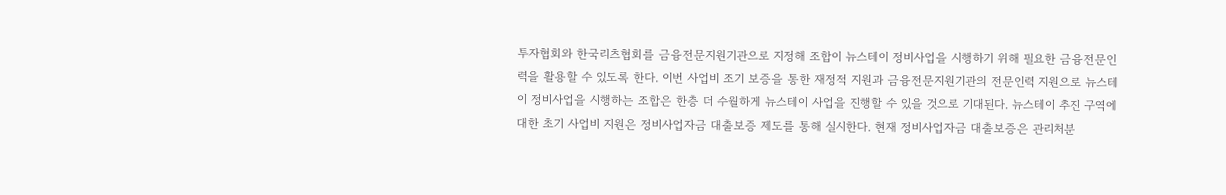투자협회와 한국리츠협회를 금융전문지원기관으로 지정해 조합이 뉴스테이 정비사업을 시행하기 위해 필요한 금융전문인력을 활용할 수 있도록 한다. 이번 사업비 조기 보증을 통한 재정적 지원과 금융전문지원기관의 전문인력 지원으로 뉴스테이 정비사업을 시행하는 조합은 한층 더 수월하게 뉴스테이 사업을 진행할 수 있을 것으로 기대된다. 뉴스테이 추진 구역에 대한 초기 사업비 지원은 정비사업자금 대출보증 제도를 통해 실시한다. 현재 정비사업자금 대출보증은 관리처분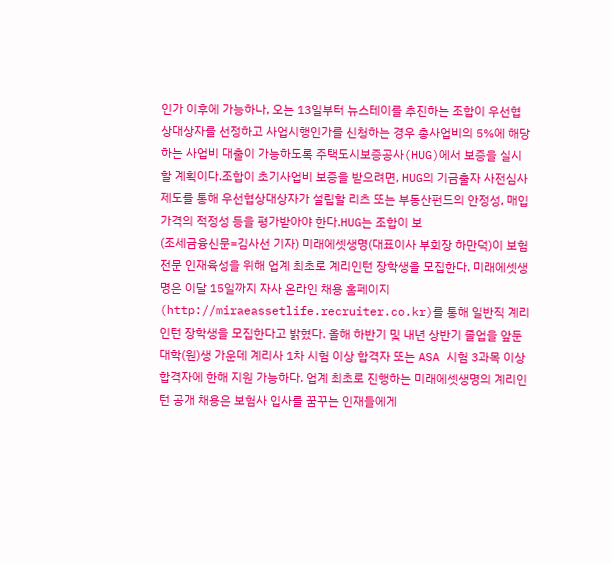인가 이후에 가능하나, 오는 13일부터 뉴스테이를 추진하는 조합이 우선협상대상자를 선정하고 사업시행인가를 신청하는 경우 총사업비의 5%에 해당하는 사업비 대출이 가능하도록 주택도시보증공사(HUG)에서 보증을 실시할 계획이다.조합이 초기사업비 보증을 받으려면, HUG의 기금출자 사전심사제도를 통해 우선협상대상자가 설립할 리츠 또는 부동산펀드의 안정성, 매입가격의 적정성 등을 평가받아야 한다.HUG는 조합이 보
(조세금융신문=김사선 기자) 미래에셋생명(대표이사 부회장 하만덕)이 보험 전문 인재육성을 위해 업계 최초로 계리인턴 장학생을 모집한다. 미래에셋생명은 이달 15일까지 자사 온라인 채용 홈페이지(http://miraeassetlife.recruiter.co.kr)를 통해 일반직 계리인턴 장학생을 모집한다고 밝혔다. 올해 하반기 및 내년 상반기 졸업을 앞둔 대학(원)생 가운데 계리사 1차 시험 이상 합격자 또는 ASA 시험 3과목 이상 합격자에 한해 지원 가능하다. 업계 최초로 진행하는 미래에셋생명의 계리인턴 공개 채용은 보험사 입사를 꿈꾸는 인재들에게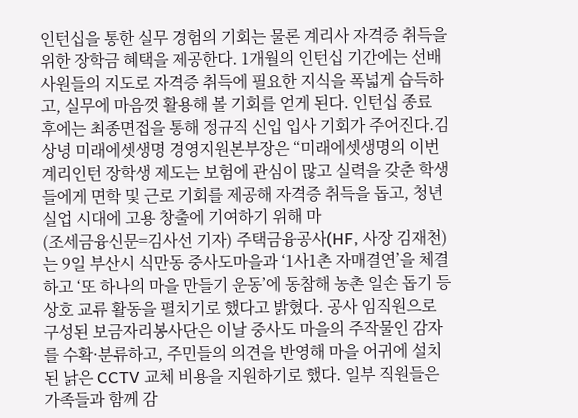인턴십을 통한 실무 경험의 기회는 물론 계리사 자격증 취득을 위한 장학금 혜택을 제공한다. 1개월의 인턴십 기간에는 선배 사원들의 지도로 자격증 취득에 필요한 지식을 폭넓게 습득하고, 실무에 마음껏 활용해 볼 기회를 얻게 된다. 인턴십 종료 후에는 최종면접을 통해 정규직 신입 입사 기회가 주어진다.김상녕 미래에셋생명 경영지원본부장은 “미래에셋생명의 이번 계리인턴 장학생 제도는 보험에 관심이 많고 실력을 갖춘 학생들에게 면학 및 근로 기회를 제공해 자격증 취득을 돕고, 청년실업 시대에 고용 창출에 기여하기 위해 마
(조세금융신문=김사선 기자) 주택금융공사(HF, 사장 김재천)는 9일 부산시 식만동 중사도마을과 ‘1사1촌 자매결연’을 체결하고 ‘또 하나의 마을 만들기 운동’에 동참해 농촌 일손 돕기 등 상호 교류 활동을 펼치기로 했다고 밝혔다. 공사 임직원으로 구성된 보금자리봉사단은 이날 중사도 마을의 주작물인 감자를 수확·분류하고, 주민들의 의견을 반영해 마을 어귀에 설치된 낡은 CCTV 교체 비용을 지원하기로 했다. 일부 직원들은 가족들과 함께 감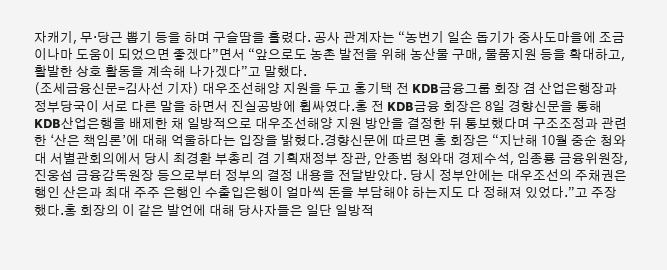자캐기, 무·당근 뽑기 등을 하며 구슬땀을 흘렸다. 공사 관계자는 “농번기 일손 돕기가 중사도마을에 조금이나마 도움이 되었으면 좋겠다”면서 “앞으로도 농촌 발전을 위해 농산물 구매, 물품지원 등을 확대하고, 활발한 상호 활동을 계속해 나가겠다”고 말했다.
(조세금융신문=김사선 기자) 대우조선해양 지원을 두고 홍기택 전 KDB금융그룹 회장 겸 산업은행장과 정부당국이 서로 다른 말을 하면서 진실공방에 휩싸였다.홍 전 KDB금융 회장은 8일 경향신문을 통해 KDB산업은행을 배제한 채 일방적으로 대우조선해양 지원 방안을 결정한 뒤 통보했다며 구조조정과 관련한 ‘산은 책임론’에 대해 억울하다는 입장을 밝혔다.경향신문에 따르면 홍 회장은 “지난해 10월 중순 청와대 서별관회의에서 당시 최경환 부총리 겸 기획재정부 장관, 안종범 청와대 경제수석, 임종룡 금융위원장, 진웅섭 금융감독원장 등으로부터 정부의 결정 내용을 전달받았다. 당시 정부안에는 대우조선의 주채권은행인 산은과 최대 주주 은행인 수출입은행이 얼마씩 돈을 부담해야 하는지도 다 정해져 있었다.”고 주장했다.홍 회장의 이 같은 발언에 대해 당사자들은 일단 일방적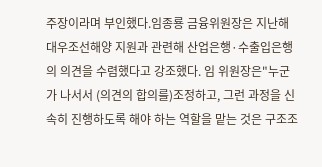주장이라며 부인했다.임종룡 금융위원장은 지난해 대우조선해양 지원과 관련해 산업은행·수출입은행의 의견을 수렴했다고 강조했다. 임 위원장은"누군가 나서서 (의견의 합의를)조정하고, 그런 과정을 신속히 진행하도록 해야 하는 역할을 맡는 것은 구조조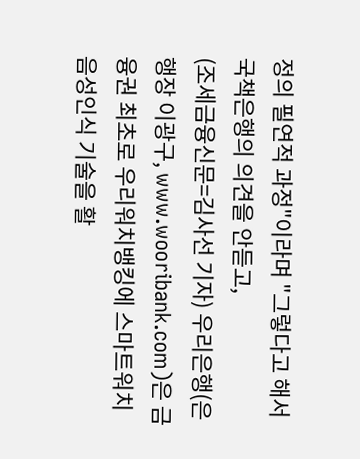정의 필연적 과정"이라며 "그렇다고 해서 국책은행의 의견을 안듣고,
(조세금융신문=김사선 기자) 우리은행(은행장 이광구, www.wooribank.com)은 금융권 최초로 우리워치뱅킹에 스마트워치 음성인식 기술을 활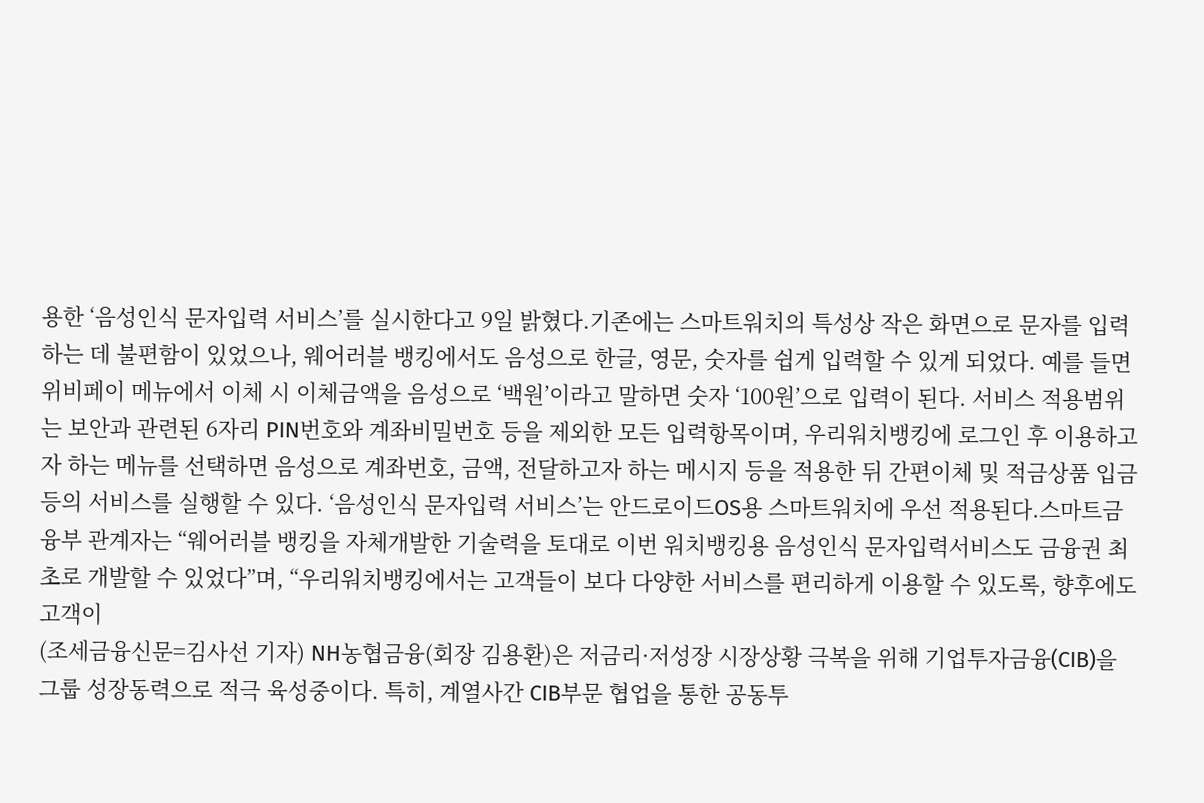용한 ‘음성인식 문자입력 서비스’를 실시한다고 9일 밝혔다.기존에는 스마트워치의 특성상 작은 화면으로 문자를 입력하는 데 불편함이 있었으나, 웨어러블 뱅킹에서도 음성으로 한글, 영문, 숫자를 쉽게 입력할 수 있게 되었다. 예를 들면 위비페이 메뉴에서 이체 시 이체금액을 음성으로 ‘백원’이라고 말하면 숫자 ‘100원’으로 입력이 된다. 서비스 적용범위는 보안과 관련된 6자리 PIN번호와 계좌비밀번호 등을 제외한 모든 입력항목이며, 우리워치뱅킹에 로그인 후 이용하고자 하는 메뉴를 선택하면 음성으로 계좌번호, 금액, 전달하고자 하는 메시지 등을 적용한 뒤 간편이체 및 적금상품 입금 등의 서비스를 실행할 수 있다. ‘음성인식 문자입력 서비스’는 안드로이드OS용 스마트워치에 우선 적용된다.스마트금융부 관계자는 “웨어러블 뱅킹을 자체개발한 기술력을 토대로 이번 워치뱅킹용 음성인식 문자입력서비스도 금융권 최초로 개발할 수 있었다”며, “우리워치뱅킹에서는 고객들이 보다 다양한 서비스를 편리하게 이용할 수 있도록, 향후에도 고객이
(조세금융신문=김사선 기자) NH농협금융(회장 김용환)은 저금리·저성장 시장상황 극복을 위해 기업투자금융(CIB)을 그룹 성장동력으로 적극 육성중이다. 특히, 계열사간 CIB부문 협업을 통한 공동투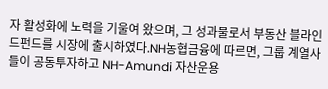자 활성화에 노력을 기울여 왔으며, 그 성과물로서 부동산 블라인드펀드를 시장에 출시하였다.NH농협금융에 따르면, 그룹 계열사들이 공동투자하고 NH-Amundi 자산운용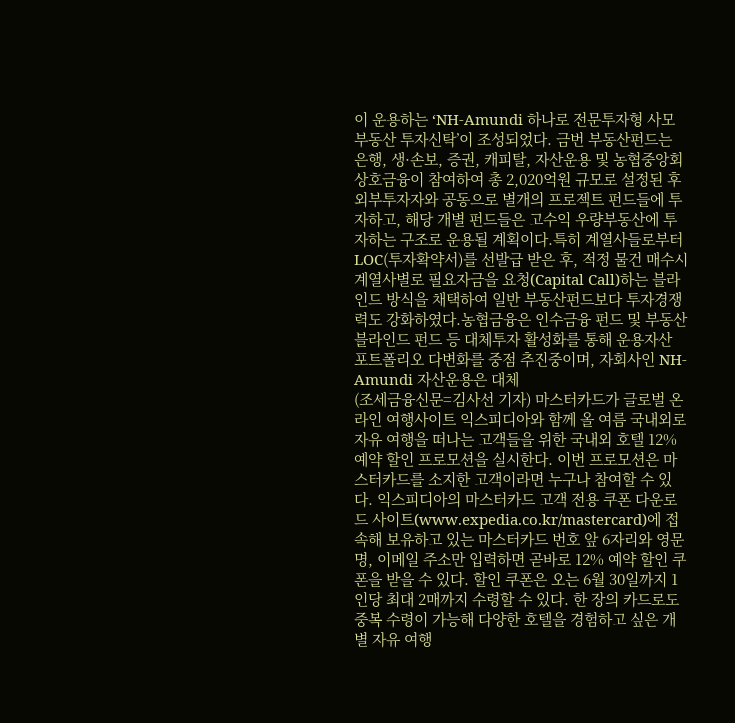이 운용하는 ‘NH-Amundi 하나로 전문투자형 사모부동산 투자신탁’이 조성되었다. 금번 부동산펀드는 은행, 생·손보, 증권, 캐피탈, 자산운용 및 농협중앙회 상호금융이 참여하여 총 2,020억원 규모로 설정된 후 외부투자자와 공동으로 별개의 프로젝트 펀드들에 투자하고, 해당 개별 펀드들은 고수익 우량부동산에 투자하는 구조로 운용될 계획이다.특히 계열사들로부터 LOC(투자확약서)를 선발급 받은 후, 적정 물건 매수시 계열사별로 필요자금을 요청(Capital Call)하는 블라인드 방식을 채택하여 일반 부동산펀드보다 투자경쟁력도 강화하였다.농협금융은 인수금융 펀드 및 부동산 블라인드 펀드 등 대체투자 활성화를 통해 운용자산 포트폴리오 다변화를 중점 추진중이며, 자회사인 NH-Amundi 자산운용은 대체
(조세금융신문=김사선 기자) 마스터카드가 글로벌 온라인 여행사이트 익스피디아와 함께 올 여름 국내외로 자유 여행을 떠나는 고객들을 위한 국내외 호텔 12% 예약 할인 프로모션을 실시한다. 이번 프로모션은 마스터카드를 소지한 고객이라면 누구나 참여할 수 있다. 익스피디아의 마스터카드 고객 전용 쿠폰 다운로드 사이트(www.expedia.co.kr/mastercard)에 접속해 보유하고 있는 마스터카드 번호 앞 6자리와 영문명, 이메일 주소만 입력하면 곧바로 12% 예약 할인 쿠폰을 받을 수 있다. 할인 쿠폰은 오는 6월 30일까지 1인당 최대 2매까지 수령할 수 있다. 한 장의 카드로도 중복 수령이 가능해 다양한 호텔을 경험하고 싶은 개별 자유 여행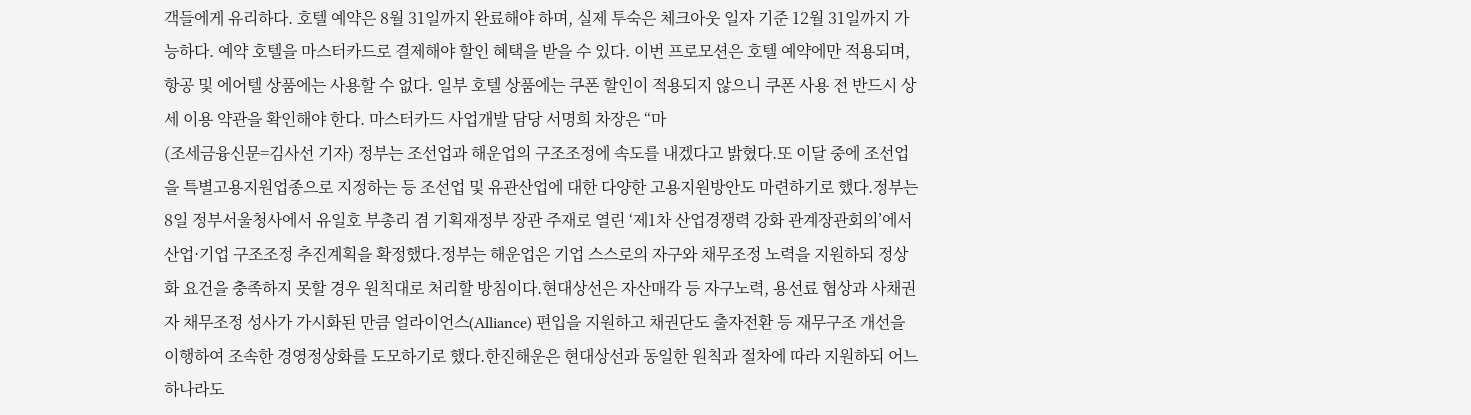객들에게 유리하다. 호텔 예약은 8월 31일까지 완료해야 하며, 실제 투숙은 체크아웃 일자 기준 12월 31일까지 가능하다. 예약 호텔을 마스터카드로 결제해야 할인 혜택을 받을 수 있다. 이번 프로모션은 호텔 예약에만 적용되며, 항공 및 에어텔 상품에는 사용할 수 없다. 일부 호텔 상품에는 쿠폰 할인이 적용되지 않으니 쿠폰 사용 전 반드시 상세 이용 약관을 확인해야 한다. 마스터카드 사업개발 담당 서명희 차장은 “마
(조세금융신문=김사선 기자) 정부는 조선업과 해운업의 구조조정에 속도를 내겠다고 밝혔다.또 이달 중에 조선업을 특별고용지원업종으로 지정하는 등 조선업 및 유관산업에 대한 다양한 고용지원방안도 마련하기로 했다.정부는 8일 정부서울청사에서 유일호 부총리 겸 기획재정부 장관 주재로 열린 ‘제1차 산업경쟁력 강화 관계장관회의’에서 산업·기업 구조조정 추진계획을 확정했다.정부는 해운업은 기업 스스로의 자구와 채무조정 노력을 지원하되 정상화 요건을 충족하지 못할 경우 원칙대로 처리할 방침이다.현대상선은 자산매각 등 자구노력, 용선료 협상과 사채권자 채무조정 성사가 가시화된 만큼 얼라이언스(Alliance) 편입을 지원하고 채권단도 출자전환 등 재무구조 개선을 이행하여 조속한 경영정상화를 도모하기로 했다.한진해운은 현대상선과 동일한 원칙과 절차에 따라 지원하되 어느 하나라도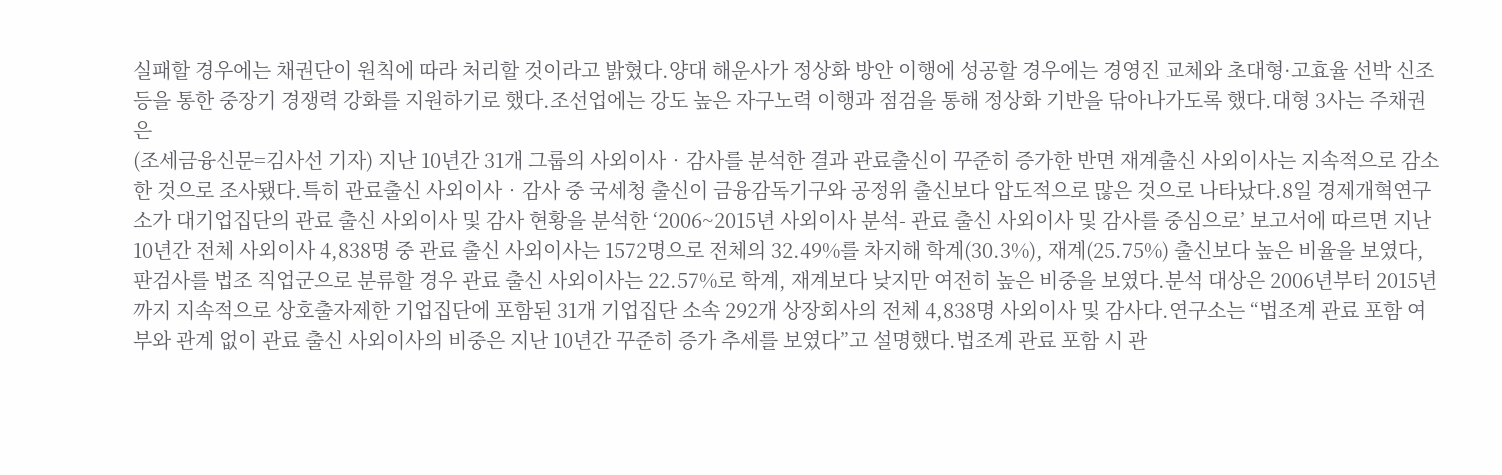실패할 경우에는 채권단이 원칙에 따라 처리할 것이라고 밝혔다.양대 해운사가 정상화 방안 이행에 성공할 경우에는 경영진 교체와 초대형·고효율 선박 신조 등을 통한 중장기 경쟁력 강화를 지원하기로 했다.조선업에는 강도 높은 자구노력 이행과 점검을 통해 정상화 기반을 닦아나가도록 했다.대형 3사는 주채권은
(조세금융신문=김사선 기자) 지난 10년간 31개 그룹의 사외이사‧감사를 분석한 결과 관료출신이 꾸준히 증가한 반면 재계출신 사외이사는 지속적으로 감소한 것으로 조사됐다.특히 관료출신 사외이사‧감사 중 국세청 출신이 금융감독기구와 공정위 출신보다 압도적으로 많은 것으로 나타났다.8일 경제개혁연구소가 대기업집단의 관료 출신 사외이사 및 감사 현황을 분석한 ‘2006~2015년 사외이사 분석- 관료 출신 사외이사 및 감사를 중심으로’ 보고서에 따르면 지난 10년간 전체 사외이사 4,838명 중 관료 출신 사외이사는 1572명으로 전체의 32.49%를 차지해 학계(30.3%), 재계(25.75%) 출신보다 높은 비율을 보였다,판검사를 법조 직업군으로 분류할 경우 관료 출신 사외이사는 22.57%로 학계, 재계보다 낮지만 여전히 높은 비중을 보였다.분석 대상은 2006년부터 2015년까지 지속적으로 상호출자제한 기업집단에 포함된 31개 기업집단 소속 292개 상장회사의 전체 4,838명 사외이사 및 감사다.연구소는 “법조계 관료 포함 여부와 관계 없이 관료 출신 사외이사의 비중은 지난 10년간 꾸준히 증가 추세를 보였다”고 설명했다.법조계 관료 포함 시 관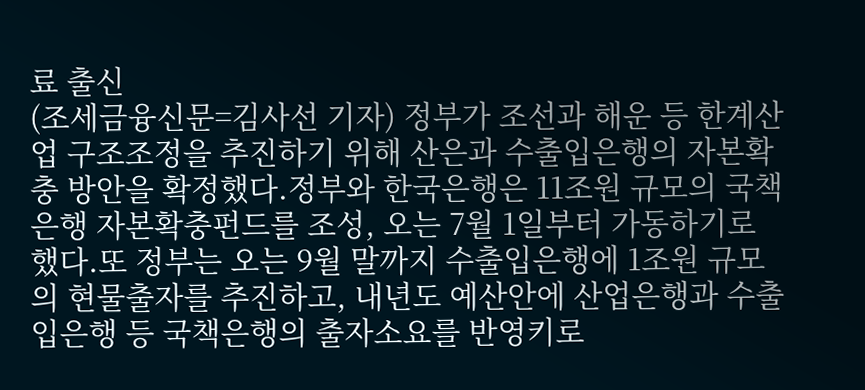료 출신
(조세금융신문=김사선 기자) 정부가 조선과 해운 등 한계산업 구조조정을 추진하기 위해 산은과 수출입은행의 자본확충 방안을 확정했다.정부와 한국은행은 11조원 규모의 국책은행 자본확충펀드를 조성, 오는 7월 1일부터 가동하기로 했다.또 정부는 오는 9월 말까지 수출입은행에 1조원 규모의 현물출자를 추진하고, 내년도 예산안에 산업은행과 수출입은행 등 국책은행의 출자소요를 반영키로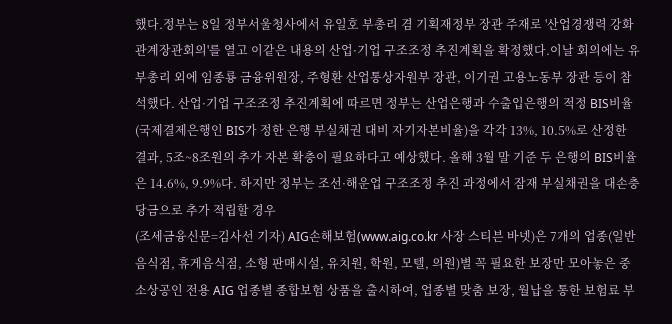했다.정부는 8일 정부서울청사에서 유일호 부총리 겸 기획재정부 장관 주재로 '산업경쟁력 강화 관계장관회의'를 열고 이같은 내용의 산업·기업 구조조정 추진계획을 확정했다.이날 회의에는 유 부총리 외에 임종룡 금융위원장, 주형환 산업통상자원부 장관, 이기권 고용노동부 장관 등이 참석했다. 산업·기업 구조조정 추진계획에 따르면 정부는 산업은행과 수출입은행의 적정 BIS비율(국제결제은행인 BIS가 정한 은행 부실채권 대비 자기자본비율)을 각각 13%, 10.5%로 산정한 결과, 5조~8조원의 추가 자본 확충이 필요하다고 예상했다. 올해 3월 말 기준 두 은행의 BIS비율은 14.6%, 9.9%다. 하지만 정부는 조선·해운업 구조조정 추진 과정에서 잠재 부실채권을 대손충당금으로 추가 적립할 경우
(조세금융신문=김사선 기자) AIG손해보험(www.aig.co.kr 사장 스티븐 바넷)은 7개의 업종(일반음식점, 휴게음식점, 소형 판매시설, 유치원, 학원, 모텔, 의원)별 꼭 필요한 보장만 모아놓은 중소상공인 전용 AIG 업종별 종합보험 상품을 출시하여, 업종별 맞춤 보장, 월납을 통한 보험료 부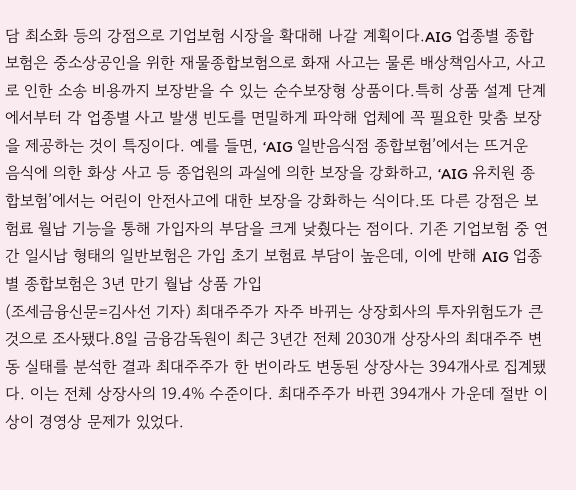담 최소화 등의 강점으로 기업보험 시장을 확대해 나갈 계획이다.AIG 업종별 종합보험은 중소상공인을 위한 재물종합보험으로 화재 사고는 물론 배상책임사고, 사고로 인한 소송 비용까지 보장받을 수 있는 순수보장형 상품이다.특히 상품 설계 단계에서부터 각 업종별 사고 발생 빈도를 면밀하게 파악해 업체에 꼭 필요한 맞춤 보장을 제공하는 것이 특징이다. 예를 들면, ‘AIG 일반음식점 종합보험’에서는 뜨거운 음식에 의한 화상 사고 등 종업원의 과실에 의한 보장을 강화하고, ‘AIG 유치원 종합보험’에서는 어린이 안전사고에 대한 보장을 강화하는 식이다.또 다른 강점은 보험료 월납 기능을 통해 가입자의 부담을 크게 낮췄다는 점이다. 기존 기업보험 중 연간 일시납 형태의 일반보험은 가입 초기 보험료 부담이 높은데, 이에 반해 AIG 업종별 종합보험은 3년 만기 월납 상품 가입
(조세금융신문=김사선 기자) 최대주주가 자주 바뀌는 상장회사의 투자위험도가 큰 것으로 조사됐다.8일 금융감독원이 최근 3년간 전체 2030개 상장사의 최대주주 변동 실태를 분석한 결과 최대주주가 한 번이라도 변동된 상장사는 394개사로 집계됐다. 이는 전체 상장사의 19.4% 수준이다. 최대주주가 바뀐 394개사 가운데 절반 이상이 경영상 문제가 있었다.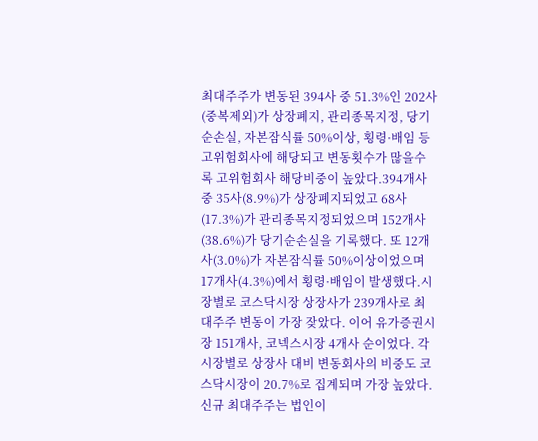최대주주가 변동된 394사 중 51.3%인 202사(중복제외)가 상장폐지, 관리종목지정, 당기순손실, 자본잠식률 50%이상, 횡령·배임 등 고위험회사에 해당되고 변동횟수가 많을수록 고위험회사 해당비중이 높았다.394개사 중 35사(8.9%)가 상장폐지되었고 68사(17.3%)가 관리종목지정되었으며 152개사(38.6%)가 당기순손실을 기록했다. 또 12개사(3.0%)가 자본잠식률 50%이상이었으며 17개사(4.3%)에서 횡령·배임이 발생했다.시장별로 코스닥시장 상장사가 239개사로 최대주주 변동이 가장 잦았다. 이어 유가증권시장 151개사, 코넥스시장 4개사 순이었다. 각 시장별로 상장사 대비 변동회사의 비중도 코스닥시장이 20.7%로 집계되며 가장 높았다.신규 최대주주는 법인이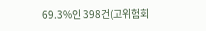69.3%인 398건(고위험회